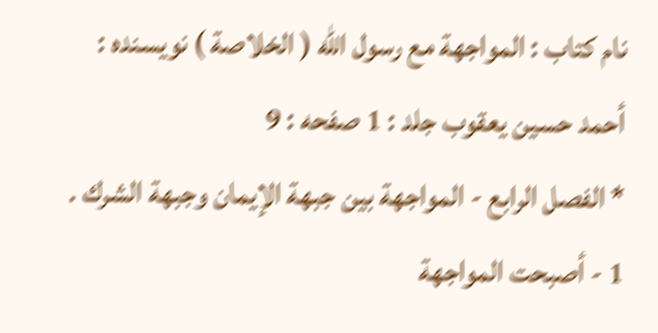نام کتاب : المواجهة مع رسول الله ( الخلاصة ) نویسنده : أحمد حسين يعقوب جلد : 1 صفحه : 9
* الفصل الرابع - المواجهة بين جبهة الإيمان وجبهة الشرك . 1 - أصبحت المواجهة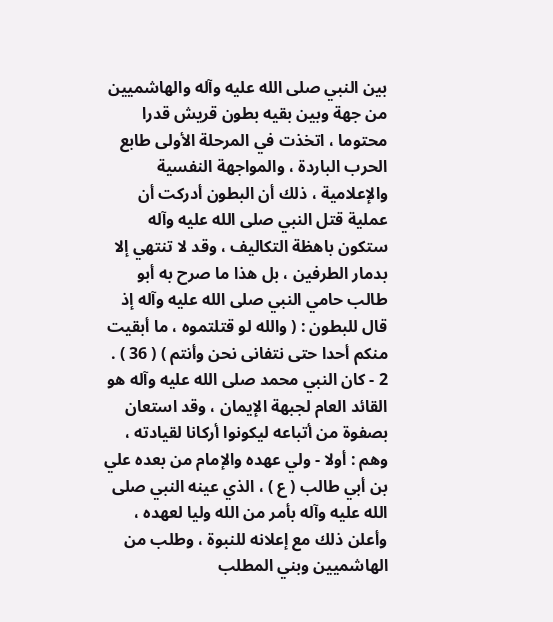بين النبي صلى الله عليه وآله والهاشميين من جهة وبين بقيه بطون قريش قدرا محتوما ، اتخذت في المرحلة الأولى طابع الحرب الباردة ، والمواجهة النفسية والإعلامية ، ذلك أن البطون أدركت أن عملية قتل النبي صلى الله عليه وآله ستكون باهظة التكاليف ، وقد لا تنتهي إلا بدمار الطرفين ، بل هذا ما صرح به أبو طالب حامي النبي صلى الله عليه وآله إذ قال للبطون : ( والله لو قتلتموه ، ما أبقيت منكم أحدا حتى نتفانى نحن وأنتم ) ( 36 ) . 2 - كان النبي محمد صلى الله عليه وآله هو القائد العام لجبهة الإيمان ، وقد استعان بصفوة من أتباعه ليكونوا أركانا لقيادته ، وهم : أولا - ولي عهده والإمام من بعده علي بن أبي طالب ( ع ) ، الذي عينه النبي صلى الله عليه وآله بأمر من الله وليا لعهده ، وأعلن ذلك مع إعلانه للنبوة ، وطلب من الهاشميين وبني المطلب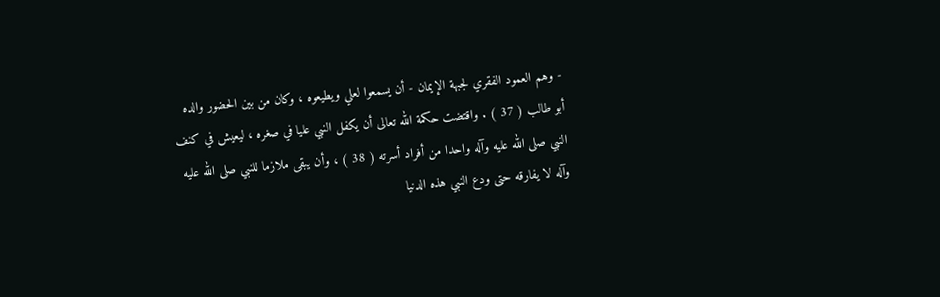- وهم العمود الفقري لجبهة الإيمان - أن يسمعوا لعلي ويطيعوه ، وكان من بين الحضور والده أبو طالب ( 37 ) . واقتضت حكمة الله تعالى أن يكفل النبي عليا في صغره ، ليعيش في كنف النبي صلى الله عليه وآله واحدا من أفراد أسرته ( 38 ) ، وأن يبقى ملازما للنبي صلى الله عليه وآله لا يفارقه حتى ودع النبي هذه الدنيا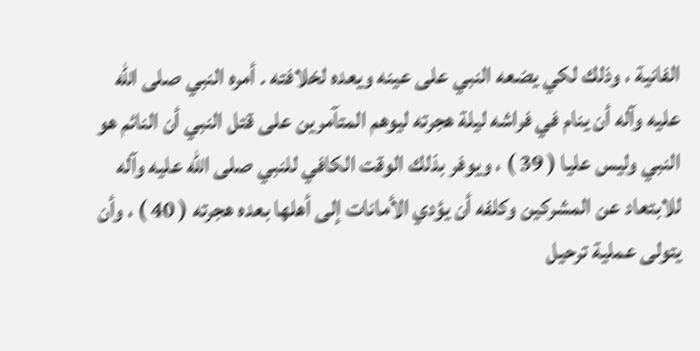الفانية ، وذلك لكي يضعه النبي على عينه ويعده لخلافته . أمره النبي صلى الله عليه وآله أن ينام في فراشه ليلة هجرته ليوهم المتآمرين على قتل النبي أن النائم هو النبي وليس عليا ( 39 ) ، ويوفر بذلك الوقت الكافي للنبي صلى الله عليه وآله للابتعاد عن المشركين وكلفه أن يؤدي الأمانات إلى أهلها بعده هجرته ( 40 ) ، وأن يتولى عملية ترحيل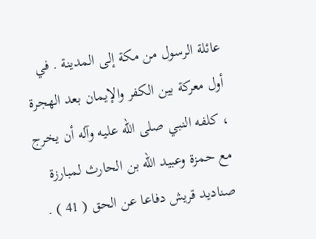عائلة الرسول من مكة إلى المدينة . في أول معركة بين الكفر والإيمان بعد الهجرة ، كلفه النبي صلى الله عليه وآله أن يخرج مع حمزة وعبيد الله بن الحارث لمبارزة صناديد قريش دفاعا عن الحق ( 41 ) .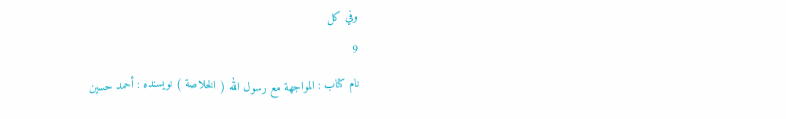وفي كل
9
نام کتاب : المواجهة مع رسول الله ( الخلاصة ) نویسنده : أحمد حسين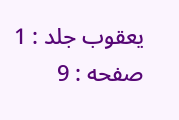يعقوب جلد : 1 صفحه : 9